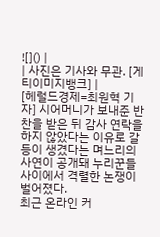![]() |
| 사진은 기사와 무관. [게티이미지뱅크] |
[헤럴드경제=최원혁 기자] 시어머니가 보내준 반찬을 받은 뒤 감사 연락을 하지 않았다는 이유로 갈등이 생겼다는 며느리의 사연이 공개돼 누리꾼들 사이에서 격렬한 논쟁이 벌어졌다.
최근 온라인 커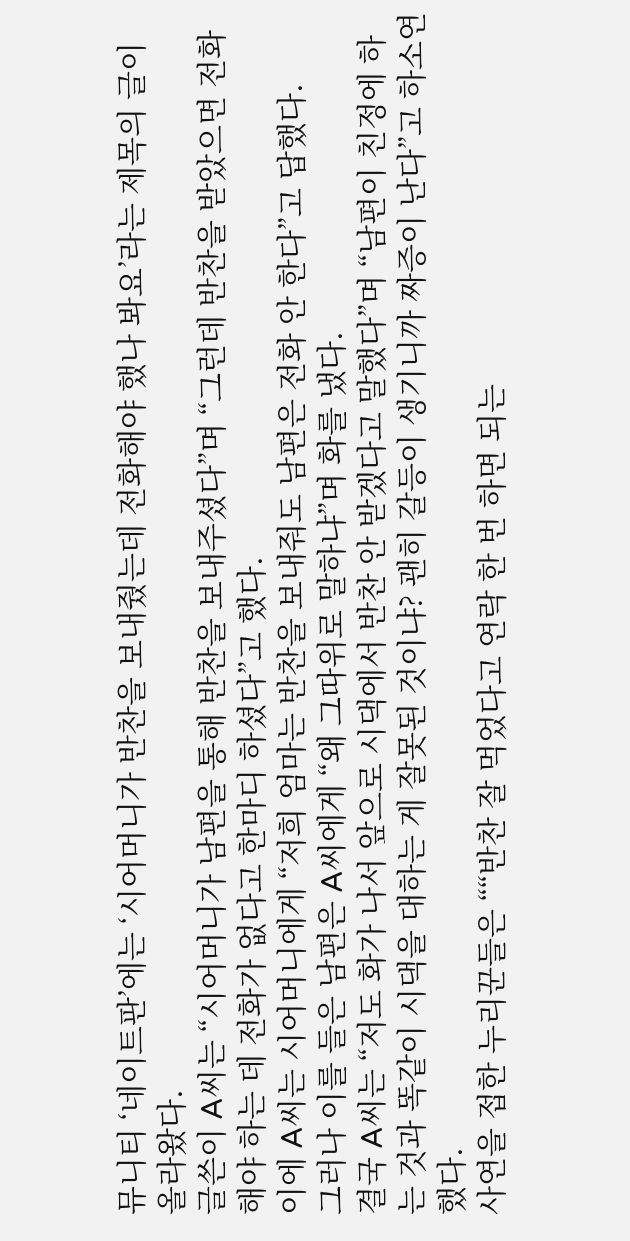뮤니티 ‘네이트판’에는 ‘시어머니가 반찬을 보내줬는데 전화해야 했나 봐요’라는 제목의 글이 올라왔다.
글쓴이 A씨는 “시어머니가 남편을 통해 반찬을 보내주셨다”며 “그런데 반찬을 받았으면 전화해야 하는 데 전화가 없다고 한마디 하셨다”고 했다.
이에 A씨는 시어머니에게 “저희 엄마는 반찬을 보내줘도 남편은 전화 안 한다”고 답했다.
그러나 이를 들은 남편은 A씨에게 “왜 그따위로 말하냐”며 화를 냈다.
결국 A씨는 “저도 화가 나서 앞으로 시댁에서 반찬 안 받겠다고 말했다”며 “남편이 친정에 하는 것과 똑같이 시댁을 대하는 게 잘못된 것이냐? 괜히 갈등이 생기니까 짜증이 난다”고 하소연했다.
사연을 접한 누리꾼들은 ““반찬 잘 먹었다고 연락 한 번 하면 되는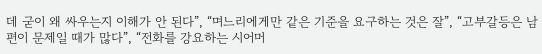데 굳이 왜 싸우는지 이해가 안 된다”, “며느리에게만 같은 기준을 요구하는 것은 잘”, “고부갈등은 남편이 문제일 때가 많다”, “전화를 강요하는 시어머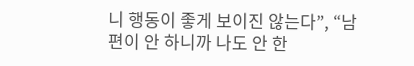니 행동이 좋게 보이진 않는다”, “남편이 안 하니까 나도 안 한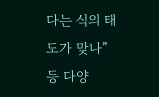다는 식의 태도가 맞나” 등 다양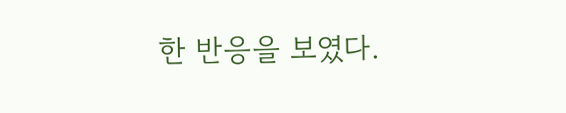한 반응을 보였다.